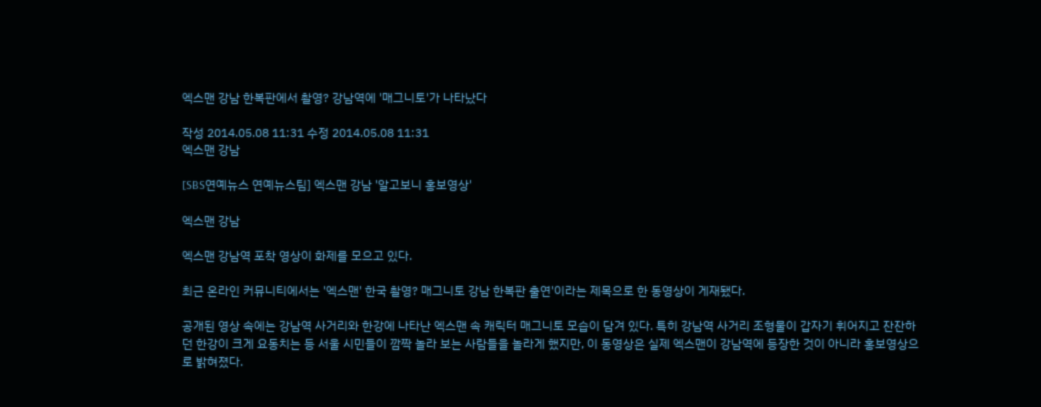엑스맨 강남 한복판에서 촬영? 강남역에 '매그니토'가 나타났다

작성 2014.05.08 11:31 수정 2014.05.08 11:31
엑스맨 강남

[SBS연예뉴스 연예뉴스팀] 엑스맨 강남 '알고보니 홍보영상'

엑스맨 강남

엑스맨 강남역 포착 영상이 화제를 모으고 있다.

최근 온라인 커뮤니티에서는 '엑스맨' 한국 촬영? 매그니토 강남 한복판 출연'이라는 제목으로 한 동영상이 게재됐다.

공개된 영상 속에는 강남역 사거리와 한강에 나타난 엑스맨 속 캐릭터 매그니토 모습이 담겨 있다. 특히 강남역 사거리 조형물이 갑자기 휘어지고 잔잔하던 한강이 크게 요동치는 등 서울 시민들이 깜짝 놀라 보는 사람들을 놀라게 했지만, 이 동영상은 실제 엑스맨이 강남역에 등장한 것이 아니라 홍보영상으로 밝혀졌다.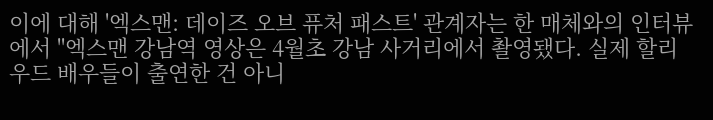이에 대해 '엑스맨: 데이즈 오브 퓨처 패스트' 관계자는 한 매체와의 인터뷰에서 "엑스맨 강남역 영상은 4월초 강남 사거리에서 촬영됐다. 실제 할리우드 배우들이 출연한 건 아니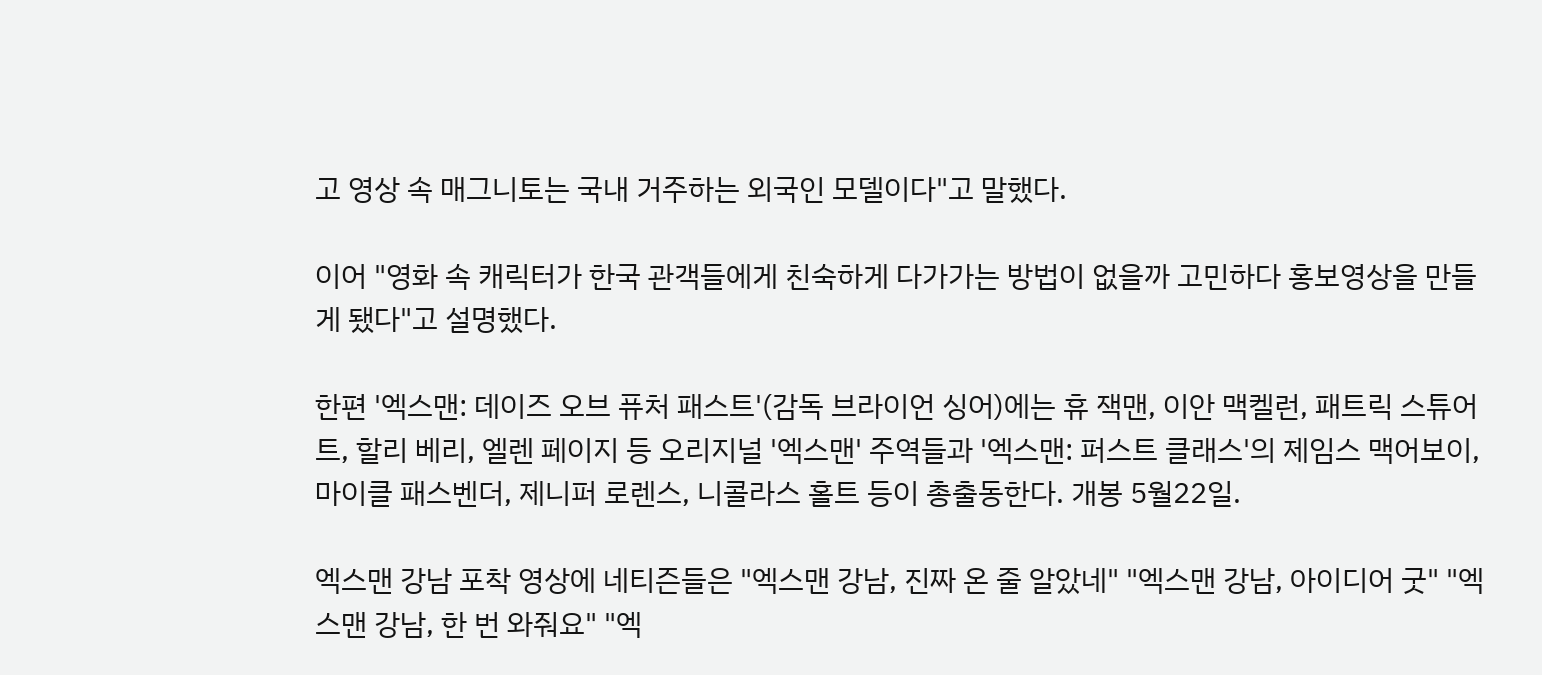고 영상 속 매그니토는 국내 거주하는 외국인 모델이다"고 말했다.

이어 "영화 속 캐릭터가 한국 관객들에게 친숙하게 다가가는 방법이 없을까 고민하다 홍보영상을 만들게 됐다"고 설명했다.

한편 '엑스맨: 데이즈 오브 퓨처 패스트'(감독 브라이언 싱어)에는 휴 잭맨, 이안 맥켈런, 패트릭 스튜어트, 할리 베리, 엘렌 페이지 등 오리지널 '엑스맨' 주역들과 '엑스맨: 퍼스트 클래스'의 제임스 맥어보이, 마이클 패스벤더, 제니퍼 로렌스, 니콜라스 홀트 등이 총출동한다. 개봉 5월22일.

엑스맨 강남 포착 영상에 네티즌들은 "엑스맨 강남, 진짜 온 줄 알았네" "엑스맨 강남, 아이디어 굿" "엑스맨 강남, 한 번 와줘요" "엑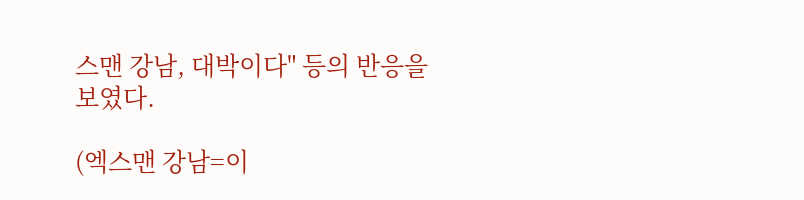스맨 강남, 대박이다" 등의 반응을 보였다.

(엑스맨 강남=이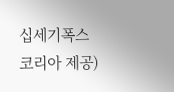십세기폭스코리아 제공)